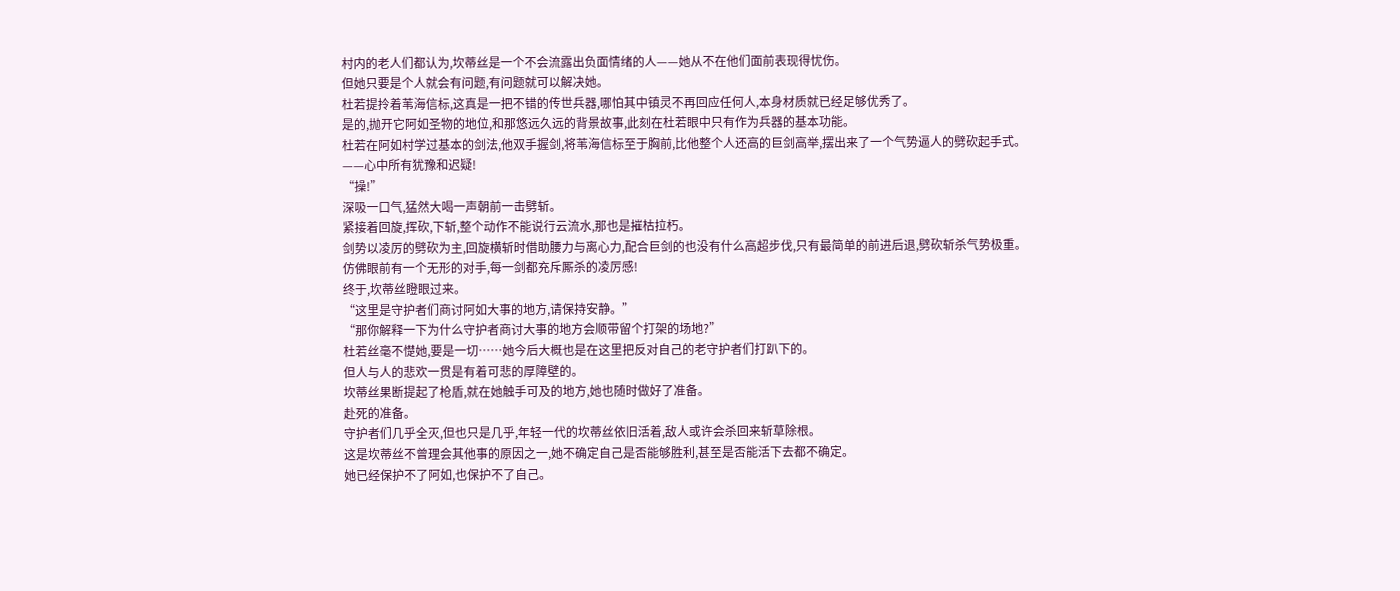村内的老人们都认为,坎蒂丝是一个不会流露出负面情绪的人——她从不在他们面前表现得忧伤。
但她只要是个人就会有问题,有问题就可以解决她。
杜若提拎着苇海信标,这真是一把不错的传世兵器,哪怕其中镇灵不再回应任何人,本身材质就已经足够优秀了。
是的,抛开它阿如圣物的地位,和那悠远久远的背景故事,此刻在杜若眼中只有作为兵器的基本功能。
杜若在阿如村学过基本的剑法,他双手握剑,将苇海信标至于胸前,比他整个人还高的巨剑高举,摆出来了一个气势逼人的劈砍起手式。
——心中所有犹豫和迟疑!
“操!”
深吸一口气,猛然大喝一声朝前一击劈斩。
紧接着回旋,挥砍,下斩,整个动作不能说行云流水,那也是摧枯拉朽。
剑势以凌厉的劈砍为主,回旋横斩时借助腰力与离心力,配合巨剑的也没有什么高超步伐,只有最简单的前进后退,劈砍斩杀气势极重。
仿佛眼前有一个无形的对手,每一剑都充斥厮杀的凌厉感!
终于,坎蒂丝瞪眼过来。
“这里是守护者们商讨阿如大事的地方,请保持安静。”
“那你解释一下为什么守护者商讨大事的地方会顺带留个打架的场地?”
杜若丝毫不憷她,要是一切……她今后大概也是在这里把反对自己的老守护者们打趴下的。
但人与人的悲欢一贯是有着可悲的厚障壁的。
坎蒂丝果断提起了枪盾,就在她触手可及的地方,她也随时做好了准备。
赴死的准备。
守护者们几乎全灭,但也只是几乎,年轻一代的坎蒂丝依旧活着,敌人或许会杀回来斩草除根。
这是坎蒂丝不曾理会其他事的原因之一,她不确定自己是否能够胜利,甚至是否能活下去都不确定。
她已经保护不了阿如,也保护不了自己。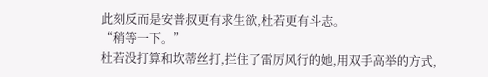此刻反而是安普叔更有求生欲,杜若更有斗志。
“稍等一下。”
杜若没打算和坎蒂丝打,拦住了雷厉风行的她,用双手高举的方式,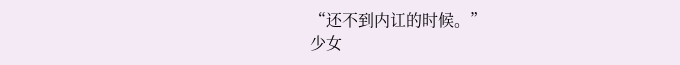“还不到内讧的时候。”
少女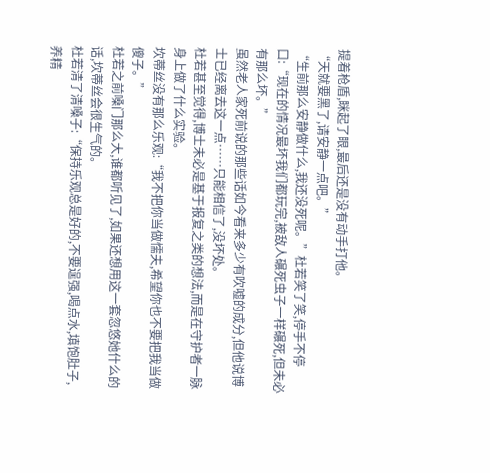提着枪盾,眯起了眼,最后还是没有动手打他。
“天就要黑了,请安静一点吧。”
“生前那么安静做什么,我还没死呢。”杜若笑了笑,停手不停口:“现在的情况最坏我们都玩完,被敌人碾死虫子一样碾死,但未必有那么坏。”
虽然老人家死前说的那些话如今看来多少有吹嘘的成分,但他说博士已经离去这一点……只能相信了,没坏处。
杜若甚至觉得,博士未必是基于报复之类的想法,而是在守护者一脉身上做了什么实验。
坎蒂丝没有那么乐观:“我不把你当做懦夫,希望你也不要把我当做傻子。”
杜若之前嗓门那么大,谁都听见了,如果还想用这一套忽悠她什么的话,坎蒂丝会很生气的。
杜若清了清嗓子:“保持乐观总是好的,不要逞强,喝点水,填饱肚子,养精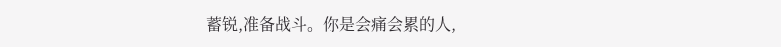蓄锐,准备战斗。你是会痛会累的人,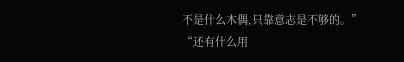不是什么木偶,只靠意志是不够的。”
“还有什么用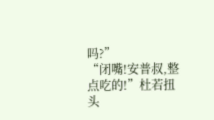吗?”
“闭嘴!安普叔,整点吃的!”杜若扭头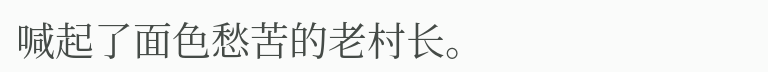喊起了面色愁苦的老村长。